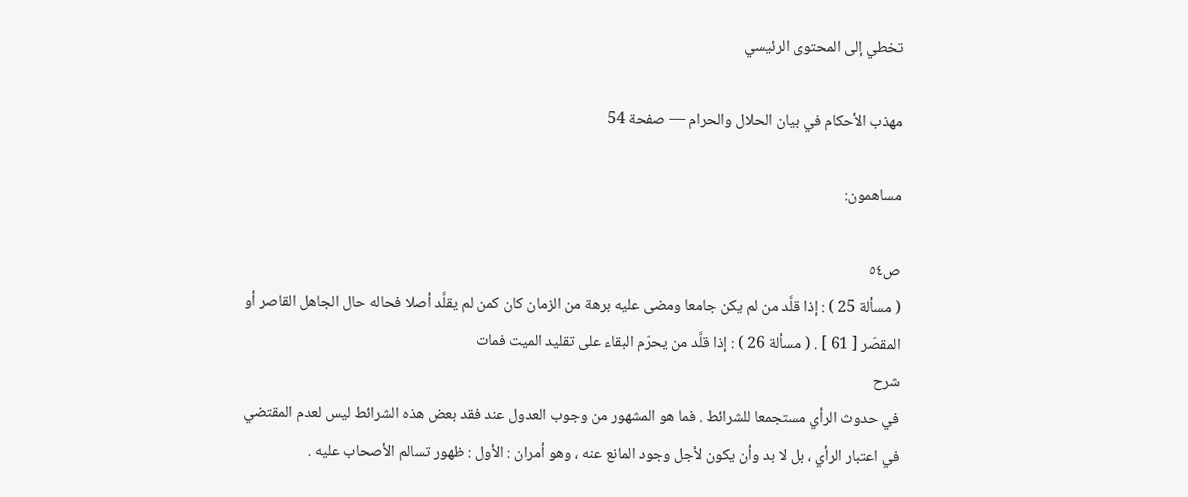تخطي إلى المحتوى الرئيسي

مهذب الأحكام في بيان الحلال والحرام — صفحة 54

مساهمون:

ص٥٤
( مسألة 25 ) : إذا قلَّد من لم يكن جامعا ومضى عليه برهة من الزمان كان كمن لم يقلَّد أصلا فحاله حال الجاهل القاصر أو المقصّر [ 61 ] . ( مسألة 26 ) : إذا قلَّد من يحرّم البقاء على تقليد الميت فمات
شرح
في حدوث الرأي مستجمعا للشرائط . فما هو المشهور من وجوب العدول عند فقد بعض هذه الشرائط ليس لعدم المقتضي في اعتبار الرأي ، بل لا بد وأن يكون لأجل وجود المانع عنه ، وهو أمران : الأول : ظهور تسالم الأصحاب عليه .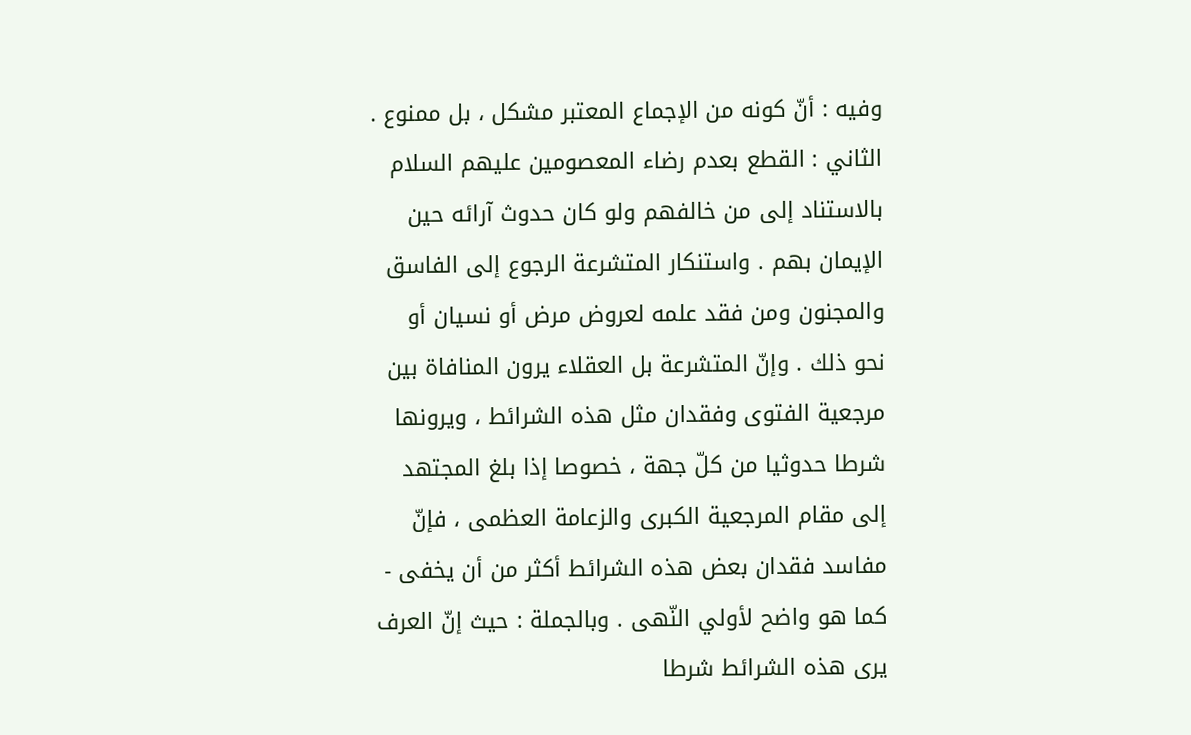وفيه : أنّ كونه من الإجماع المعتبر مشكل ، بل ممنوع . الثاني : القطع بعدم رضاء المعصومين عليهم السلام بالاستناد إلى من خالفهم ولو كان حدوث آرائه حين الإيمان بهم . واستنكار المتشرعة الرجوع إلى الفاسق والمجنون ومن فقد علمه لعروض مرض أو نسيان أو نحو ذلك . وإنّ المتشرعة بل العقلاء يرون المنافاة بين مرجعية الفتوى وفقدان مثل هذه الشرائط ، ويرونها شرطا حدوثيا من كلّ جهة ، خصوصا إذا بلغ المجتهد إلى مقام المرجعية الكبرى والزعامة العظمى ، فإنّ مفاسد فقدان بعض هذه الشرائط أكثر من أن يخفى - كما هو واضح لأولي النّهى . وبالجملة : حيث إنّ العرف يرى هذه الشرائط شرطا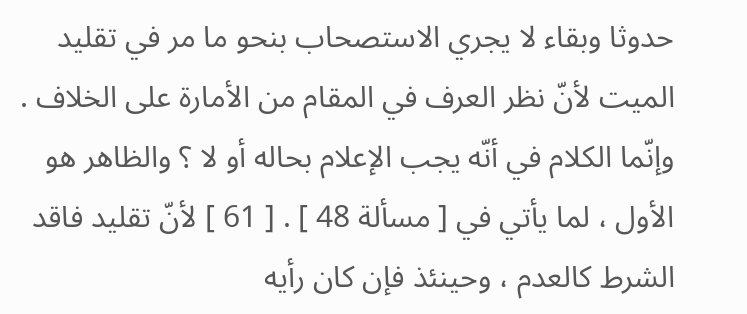حدوثا وبقاء لا يجري الاستصحاب بنحو ما مر في تقليد الميت لأنّ نظر العرف في المقام من الأمارة على الخلاف . وإنّما الكلام في أنّه يجب الإعلام بحاله أو لا ؟ والظاهر هو الأول ، لما يأتي في [ مسألة 48 ] . [ 61 ] لأنّ تقليد فاقد الشرط كالعدم ، وحينئذ فإن كان رأيه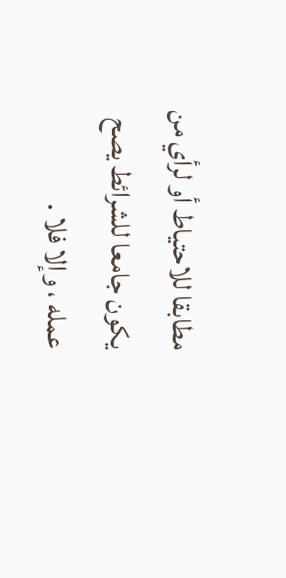مطابقا للاحتياط أو لرأي من يكون جامعا للشرائط يصح عمله ، وإلا فلا .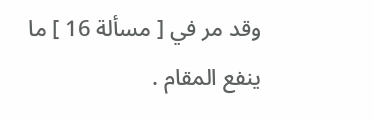وقد مر في [ مسألة 16 ] ما ينفع المقام .